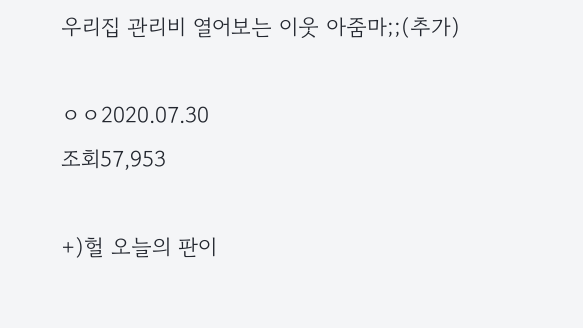우리집 관리비 열어보는 이웃 아줌마;;(추가)

ㅇㅇ2020.07.30
조회57,953

+)헐 오늘의 판이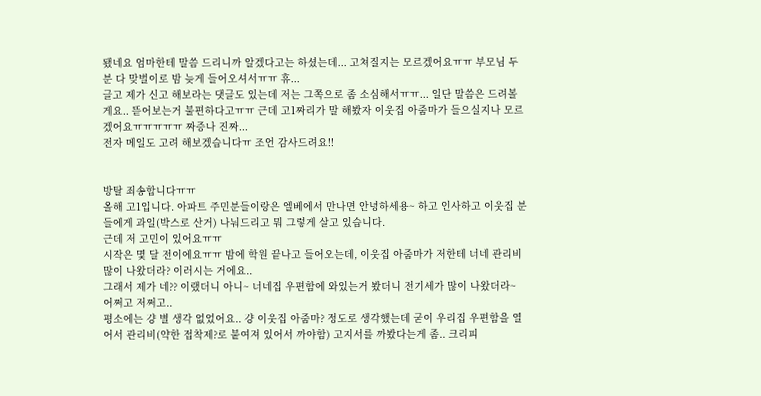됐네요 엄마한테 말씀 드리니까 알겠다고는 하셨는데... 고쳐질지는 모르겠어요ㅠㅠ 부모님 두분 다 맞벌이로 밤 늦게 들어오셔서ㅠㅠ 휴...
글고 제가 신고 해보라는 댓글도 있는데 저는 그쪽으로 좀 소심해서ㅠㅠ... 일단 말씀은 드려볼게요.. 뜯어보는거 불편하다고ㅠㅠ 근데 고1짜리가 말 해봤자 이웃집 아줌마가 들으실지나 모르겠어요ㅠㅠㅠㅠㅠ 짜증나 진짜...
전자 메일도 고려 해보겠습니다ㅠ 조언 감사드려요!!


방탈 죄송합니다ㅠㅠ
올해 고1입니다. 아파트 주민분들이랑은 엘베에서 만나면 안녕하세용~ 하고 인사하고 이웃집 분들에게 과일(박스로 산거) 나눠드리고 뭐 그렇게 살고 있습니다.
근데 저 고민이 있어요ㅠㅠ
시작은 몇 달 전이에요ㅠㅠ 밤에 학원 끝나고 들어오는데, 이웃집 아줌마가 저한테 너네 관리비 많이 나왔더라? 이러시는 거에요..
그래서 제가 네?? 이랬더니 아니~ 너네집 우편함에 와있는거 봤더니 전기세가 많이 나왔더라~ 어쩌고 저쩌고..
평소에는 걍 별 생각 없었어요.. 걍 이웃집 아줌마? 정도로 생각했는데 굳이 우리집 우편함을 열어서 관리비(약한 접착제?로 붙여져 있어서 까야함) 고지서를 까봤다는게 좀.. 크리피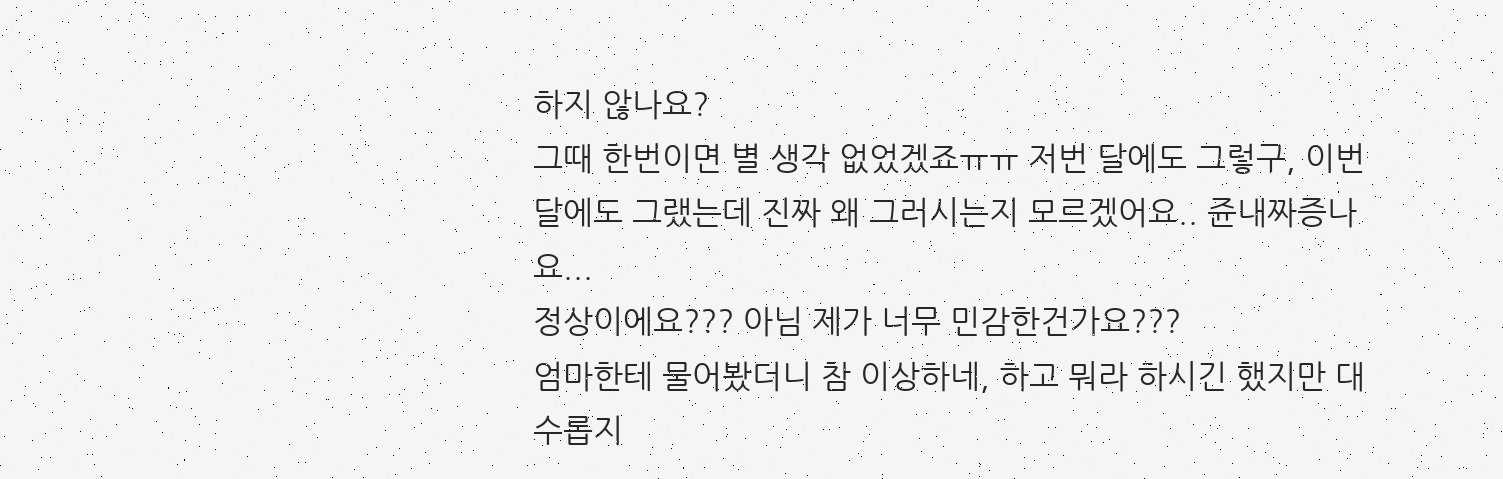하지 않나요?
그때 한번이면 별 생각 없었겠죠ㅠㅠ 저번 달에도 그렇구, 이번 달에도 그랬는데 진짜 왜 그러시는지 모르겠어요.. 쥰내짜증나요...
정상이에요??? 아님 제가 너무 민감한건가요???
엄마한테 물어봤더니 참 이상하네, 하고 뭐라 하시긴 했지만 대수롭지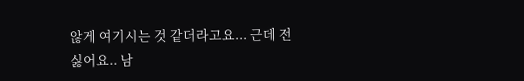않게 여기시는 것 같더라고요... 근데 전 싫어요.. 남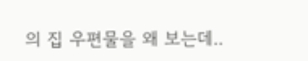의 집 우편물을 왜 보는데..